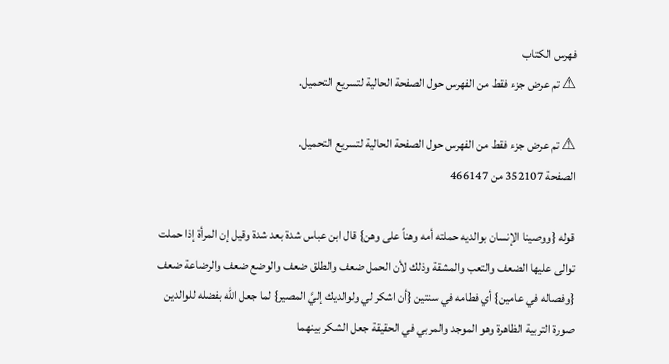فهرس الكتاب
⚠ تم عرض جزء فقط من الفهرس حول الصفحة الحالية لتسريع التحميل.

⚠ تم عرض جزء فقط من الفهرس حول الصفحة الحالية لتسريع التحميل.
الصفحة 352107 من 466147

قوله {ووصينا الإنسان بوالديه حملته أمه وهناً على وهن} قال ابن عباس شدة بعد شدة وقيل إن المرأة إذا حملت توالى عليها الضعف والتعب والمشقة وذلك لأن الحمل ضعف والطلق ضعف والوضع ضعف والرضاعة ضعف {وفصاله في عامين} أي فطامه في سنتين {أن اشكر لي ولوالديك إليَّ المصير} لما جعل الله بفضله للوالدين صورة التربية الظاهرة وهو الموجد والمربي في الحقيقة جعل الشكر بينهما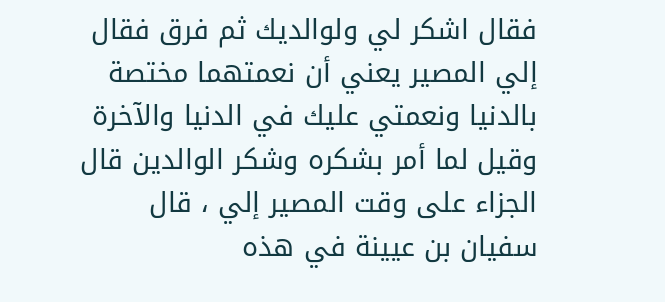فقال اشكر لي ولوالديك ثم فرق فقال إلي المصير يعني أن نعمتهما مختصة بالدنيا ونعمتي عليك في الدنيا والآخرة وقيل لما أمر بشكره وشكر الوالدين قال الجزاء على وقت المصير إلي ، قال سفيان بن عيينة في هذه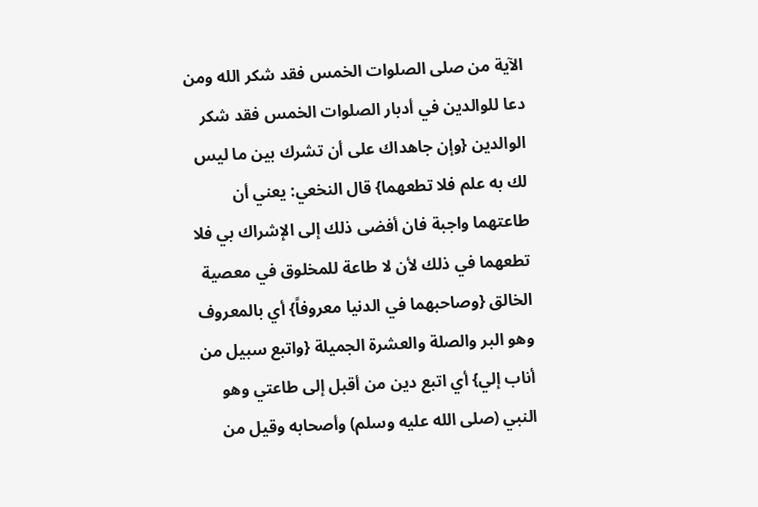الآية من صلى الصلوات الخمس فقد شكر الله ومن دعا للوالدين في أدبار الصلوات الخمس فقد شكر الوالدين {وإن جاهداك على أن تشرك بين ما ليس لك به علم فلا تطعهما} قال النخعي: يعني أن طاعتهما واجبة فان أفضى ذلك إلى الإشراك بي فلا تطعهما في ذلك لأن لا طاعة للمخلوق في معصية الخالق {وصاحبهما في الدنيا معروفاً} أي بالمعروف وهو البر والصلة والعشرة الجميلة {واتبع سبيل من أناب إلي} أي اتبع دين من أقبل إلى طاعتي وهو النبي (صلى الله عليه وسلم) وأصحابه وقيل من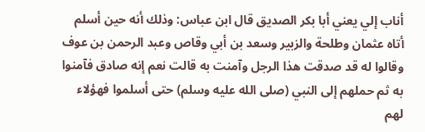أناب إلي يعني أبا بكر الصديق قال ابن عباس: وذلك أنه حين أسلم أتاه عثمان وطلحة والزبير وسعد بن أبي وقاص وعبد الرحمن بن عوف وقالوا له قد صدقت هذا الرجل وآمنت به قالت نعم إنه صادق فآمنوا به ثم حملهم إلى النبي (صلى الله عليه وسلم) حتى أسلموا فهؤلاء لهم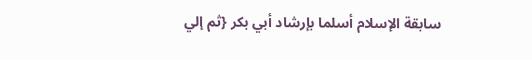سابقة الإسلام أسلما بإرشاد أبي بكر {ثم إلي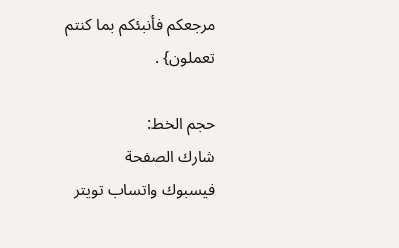مرجعكم فأنبئكم بما كنتم تعملون} .

حجم الخط:
شارك الصفحة
فيسبوك واتساب تويتر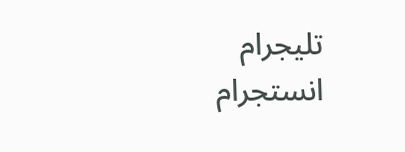تليجرام انستجرام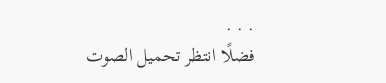. . .
فضلًا انتظر تحميل الصوت